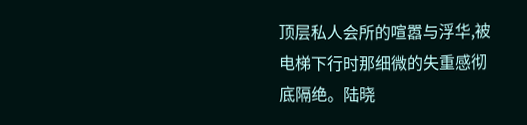顶层私人会所的喧嚣与浮华,被电梯下行时那细微的失重感彻底隔绝。陆晓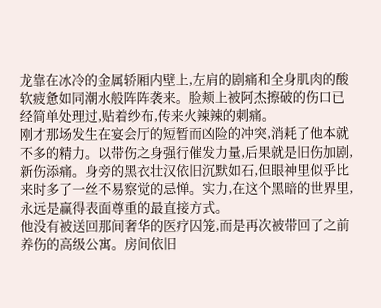龙靠在冰冷的金属轿厢内壁上,左肩的剧痛和全身肌肉的酸软疲惫如同潮水般阵阵袭来。脸颊上被阿杰擦破的伤口已经简单处理过,贴着纱布,传来火辣辣的刺痛。
刚才那场发生在宴会厅的短暂而凶险的冲突,消耗了他本就不多的精力。以带伤之身强行催发力量,后果就是旧伤加剧,新伤添痛。身旁的黑衣壮汉依旧沉默如石,但眼神里似乎比来时多了一丝不易察觉的忌惮。实力,在这个黑暗的世界里,永远是赢得表面尊重的最直接方式。
他没有被送回那间奢华的医疗囚笼,而是再次被带回了之前养伤的高级公寓。房间依旧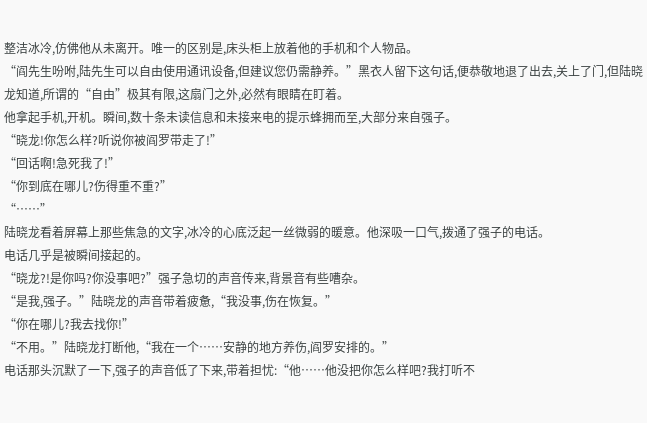整洁冰冷,仿佛他从未离开。唯一的区别是,床头柜上放着他的手机和个人物品。
“阎先生吩咐,陆先生可以自由使用通讯设备,但建议您仍需静养。”黑衣人留下这句话,便恭敬地退了出去,关上了门,但陆晓龙知道,所谓的“自由”极其有限,这扇门之外,必然有眼睛在盯着。
他拿起手机,开机。瞬间,数十条未读信息和未接来电的提示蜂拥而至,大部分来自强子。
“晓龙!你怎么样?听说你被阎罗带走了!”
“回话啊!急死我了!”
“你到底在哪儿?伤得重不重?”
“……”
陆晓龙看着屏幕上那些焦急的文字,冰冷的心底泛起一丝微弱的暖意。他深吸一口气,拨通了强子的电话。
电话几乎是被瞬间接起的。
“晓龙?!是你吗?你没事吧?”强子急切的声音传来,背景音有些嘈杂。
“是我,强子。”陆晓龙的声音带着疲惫,“我没事,伤在恢复。”
“你在哪儿?我去找你!”
“不用。”陆晓龙打断他,“我在一个……安静的地方养伤,阎罗安排的。”
电话那头沉默了一下,强子的声音低了下来,带着担忧:“他……他没把你怎么样吧?我打听不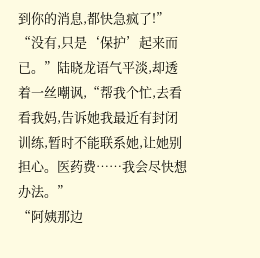到你的消息,都快急疯了!”
“没有,只是‘保护’起来而已。”陆晓龙语气平淡,却透着一丝嘲讽,“帮我个忙,去看看我妈,告诉她我最近有封闭训练,暂时不能联系她,让她别担心。医药费……我会尽快想办法。”
“阿姨那边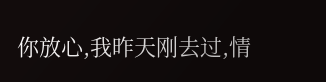你放心,我昨天刚去过,情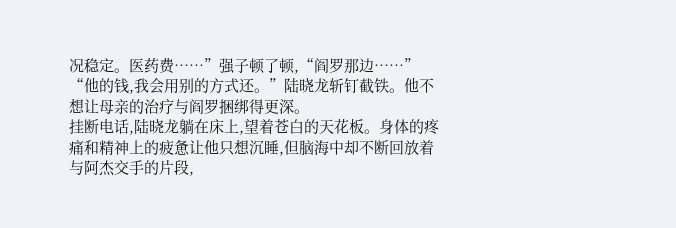况稳定。医药费……”强子顿了顿,“阎罗那边……”
“他的钱,我会用别的方式还。”陆晓龙斩钉截铁。他不想让母亲的治疗与阎罗捆绑得更深。
挂断电话,陆晓龙躺在床上,望着苍白的天花板。身体的疼痛和精神上的疲惫让他只想沉睡,但脑海中却不断回放着与阿杰交手的片段,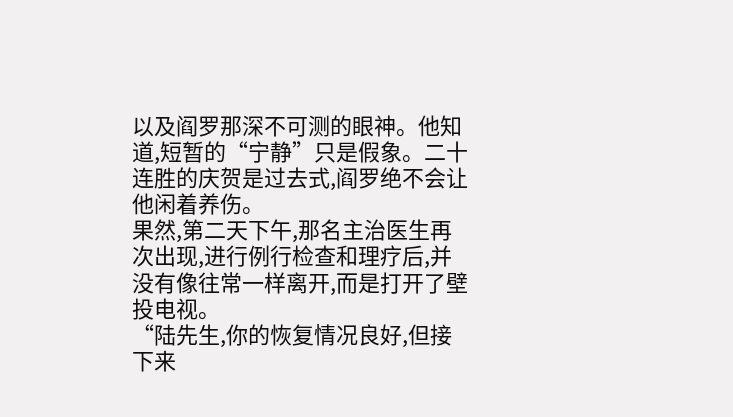以及阎罗那深不可测的眼神。他知道,短暂的“宁静”只是假象。二十连胜的庆贺是过去式,阎罗绝不会让他闲着养伤。
果然,第二天下午,那名主治医生再次出现,进行例行检查和理疗后,并没有像往常一样离开,而是打开了壁投电视。
“陆先生,你的恢复情况良好,但接下来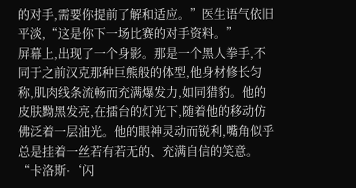的对手,需要你提前了解和适应。”医生语气依旧平淡,“这是你下一场比赛的对手资料。”
屏幕上,出现了一个身影。那是一个黑人拳手,不同于之前汉克那种巨熊般的体型,他身材修长匀称,肌肉线条流畅而充满爆发力,如同猎豹。他的皮肤黝黑发亮,在擂台的灯光下,随着他的移动仿佛泛着一层油光。他的眼神灵动而锐利,嘴角似乎总是挂着一丝若有若无的、充满自信的笑意。
“卡洛斯·‘闪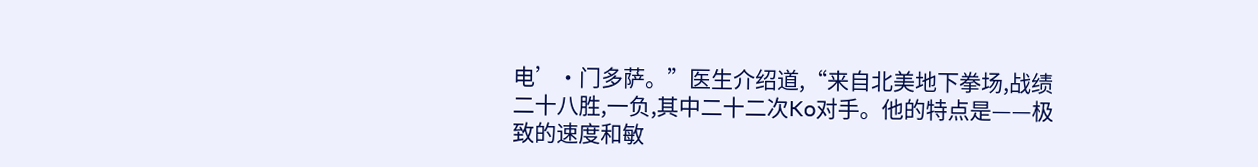电’·门多萨。”医生介绍道,“来自北美地下拳场,战绩二十八胜,一负,其中二十二次Ko对手。他的特点是——极致的速度和敏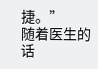捷。”
随着医生的话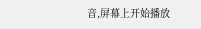音,屏幕上开始播放